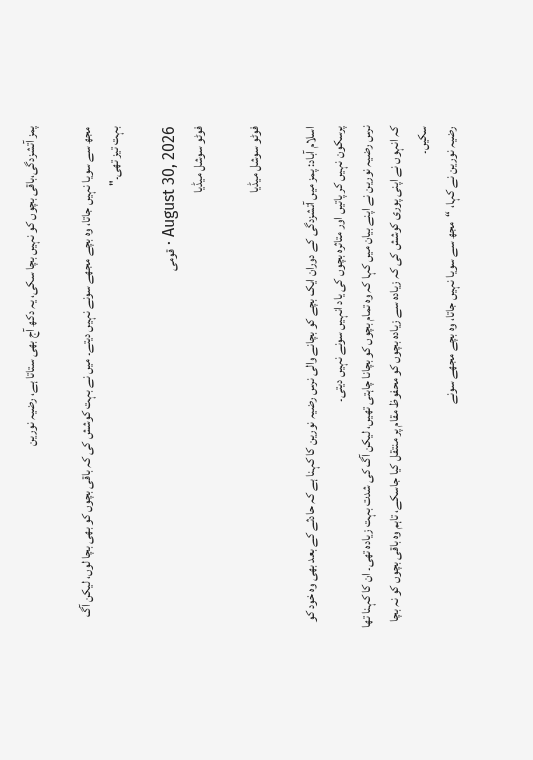پمز آتشزدگی،باقی بچوں کو نہیں بچا سکی، یہ دکھ آج بھی ستاتا ہے، رضیہ نورین

مجھ سے سویا نہیں جاتا، وہ بچے مجھے سونے نہیں دیتے۔ میں نے بہت کوشش کی کہ باقی بچوں کو بھی بچا لوں، لیکن آگ بہت تیز تھی۔"

August 30, 2026 · قومی
فوٹو سوشل میڈیا

فوٹو سوشل میڈیا

اسلام آباد: پمز میں آتشزدگی کے دوران ایک بچے کو بچانے والی نرس رضیہ نورین کا کہنا ہے کہ حادثے کے بعد بھی وہ خود کو پرسکون نہیں کر پاتیں اور متاثرہ بچوں کی یاد انہیں سونے نہیں دیتی۔
نرس رضیہ نورین نے اپنے بیان میں کہا کہ وہ تمام بچوں کو بچانا چاہتی تھیں، لیکن آگ کی شدت بہت زیادہ تھی۔ ان کا کہنا تھا کہ انہوں نے اپنی پوری کوشش کی کہ زیادہ سے زیادہ بچوں کو محفوظ مقام پر منتقل کیا جاسکے، تاہم وہ باقی بچوں کو نہ بچا سکیں۔
رضیہ نورین نے کہا، “مجھ سے سویا نہیں جاتا، وہ بچے مجھے سونے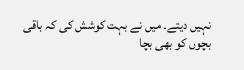نہیں دیتے۔ میں نے بہت کوشش کی کہ باقی بچوں کو بھی بچا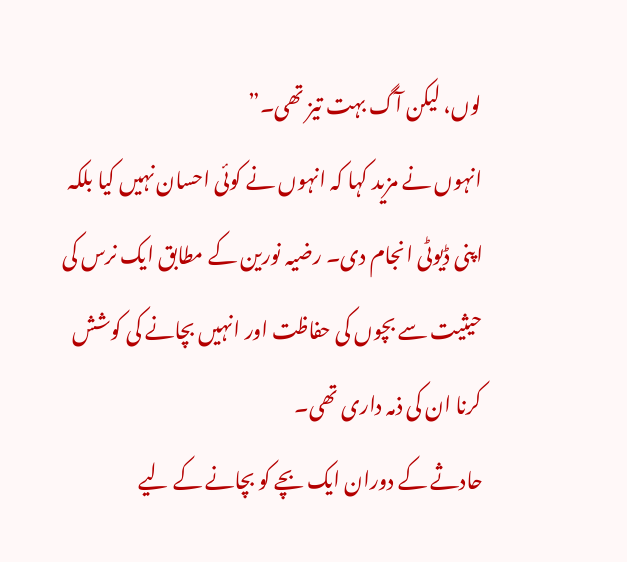لوں، لیکن آگ بہت تیز تھی۔”
انہوں نے مزید کہا کہ انہوں نے کوئی احسان نہیں کیا بلکہ اپنی ڈیوٹی انجام دی۔ رضیہ نورین کے مطابق ایک نرس کی حیثیت سے بچوں کی حفاظت اور انہیں بچانے کی کوشش کرنا ان کی ذمہ داری تھی۔
حادثے کے دوران ایک بچے کو بچانے کے لیے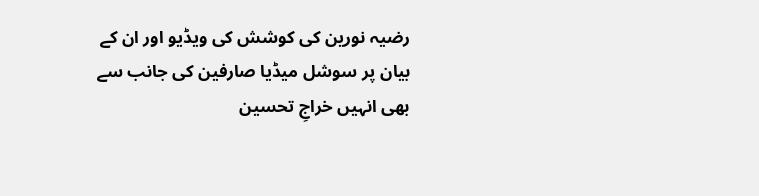رضیہ نورین کی کوشش کی ویڈیو اور ان کے بیان پر سوشل میڈیا صارفین کی جانب سے بھی انہیں خراجِ تحسین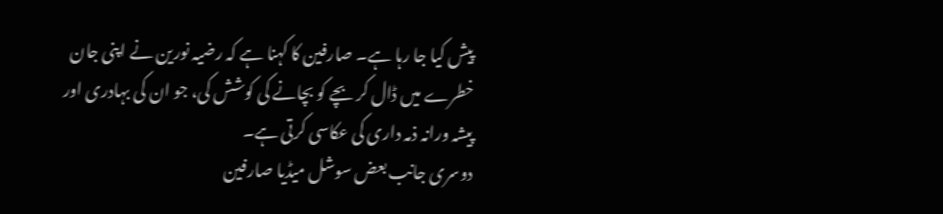پیش کیا جا رہا ہے۔ صارفین کا کہنا ہے کہ رضیہ نورین نے اپنی جان خطرے میں ڈال کر بچے کو بچانے کی کوشش کی، جو ان کی بہادری اور پیشہ ورانہ ذمہ داری کی عکاسی کرتی ہے۔
دوسری جانب بعض سوشل میڈیا صارفین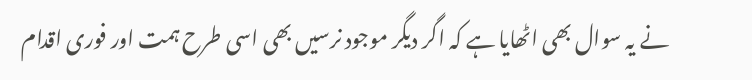نے یہ سوال بھی اٹھایا ہے کہ اگر دیگر موجود نرسیں بھی اسی طرح ہمت اور فوری اقدام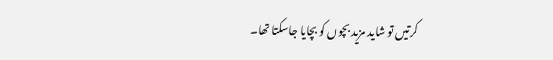کرتیں تو شاید مزید بچوں کو بچایا جاسکتا تھا۔